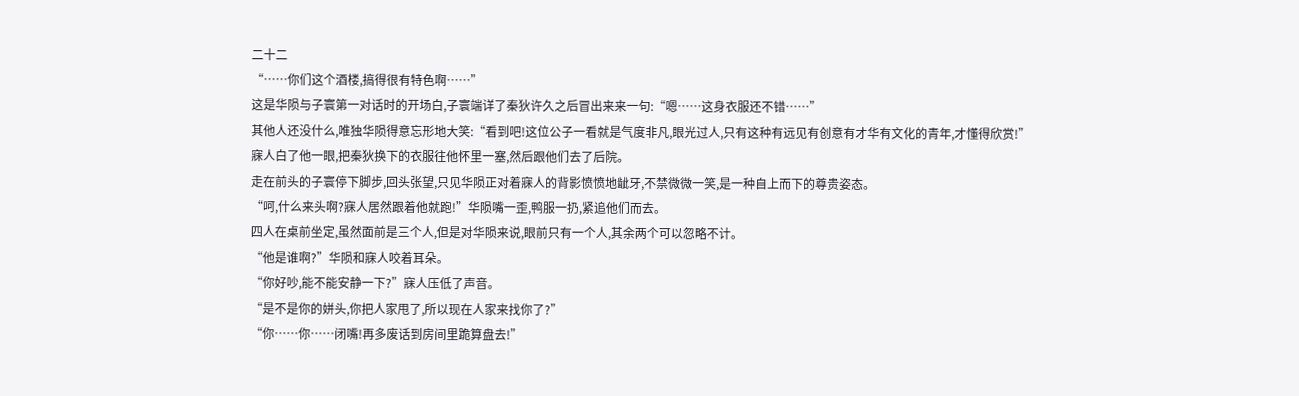二十二
“……你们这个酒楼,搞得很有特色啊……”
这是华陨与子寰第一对话时的开场白,子寰端详了秦狄许久之后冒出来来一句:“嗯……这身衣服还不错……”
其他人还没什么,唯独华陨得意忘形地大笑:“看到吧!这位公子一看就是气度非凡,眼光过人,只有这种有远见有创意有才华有文化的青年,才懂得欣赏!”
寐人白了他一眼,把秦狄换下的衣服往他怀里一塞,然后跟他们去了后院。
走在前头的子寰停下脚步,回头张望,只见华陨正对着寐人的背影愤愤地龇牙,不禁微微一笑,是一种自上而下的尊贵姿态。
“呵,什么来头啊?寐人居然跟着他就跑!”华陨嘴一歪,鸭服一扔,紧追他们而去。
四人在桌前坐定,虽然面前是三个人,但是对华陨来说,眼前只有一个人,其余两个可以忽略不计。
“他是谁啊?”华陨和寐人咬着耳朵。
“你好吵,能不能安静一下?”寐人压低了声音。
“是不是你的姘头,你把人家甩了,所以现在人家来找你了?”
“你……你……闭嘴!再多废话到房间里跪算盘去!”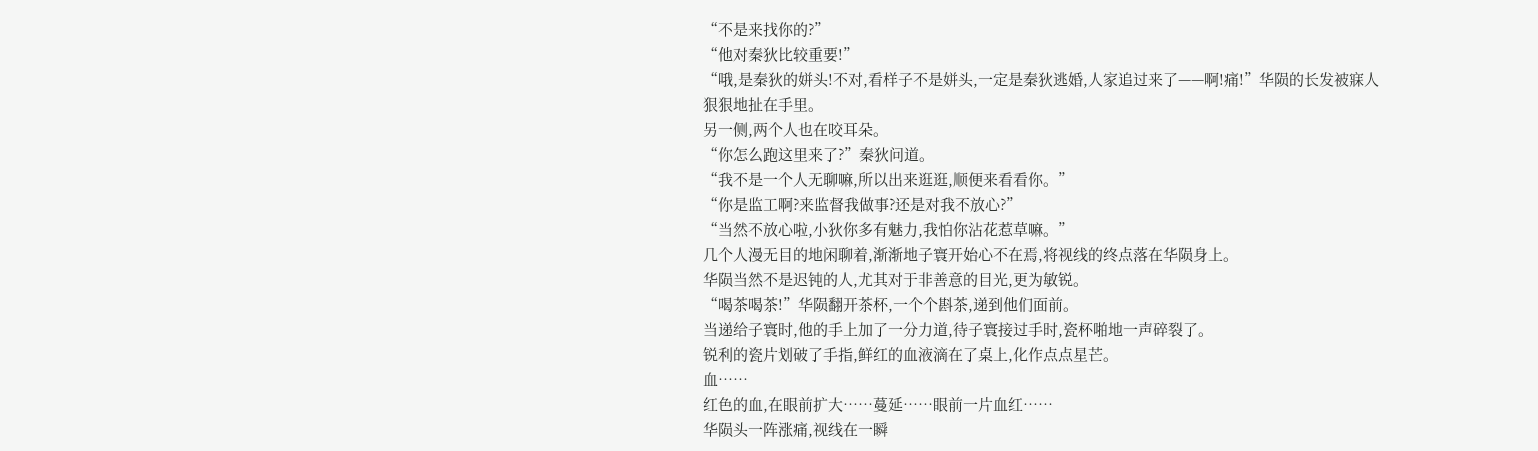“不是来找你的?”
“他对秦狄比较重要!”
“哦,是秦狄的姘头!不对,看样子不是姘头,一定是秦狄逃婚,人家追过来了——啊!痛!”华陨的长发被寐人狠狠地扯在手里。
另一侧,两个人也在咬耳朵。
“你怎么跑这里来了?”秦狄问道。
“我不是一个人无聊嘛,所以出来逛逛,顺便来看看你。”
“你是监工啊?来监督我做事?还是对我不放心?”
“当然不放心啦,小狄你多有魅力,我怕你沾花惹草嘛。”
几个人漫无目的地闲聊着,渐渐地子寰开始心不在焉,将视线的终点落在华陨身上。
华陨当然不是迟钝的人,尤其对于非善意的目光,更为敏锐。
“喝茶喝茶!”华陨翻开茶杯,一个个斟茶,递到他们面前。
当递给子寰时,他的手上加了一分力道,待子寰接过手时,瓷杯啪地一声碎裂了。
锐利的瓷片划破了手指,鲜红的血液滴在了桌上,化作点点星芒。
血……
红色的血,在眼前扩大……蔓延……眼前一片血红……
华陨头一阵涨痛,视线在一瞬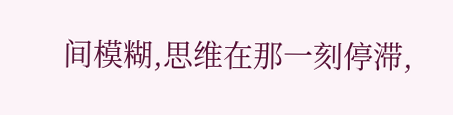间模糊,思维在那一刻停滞,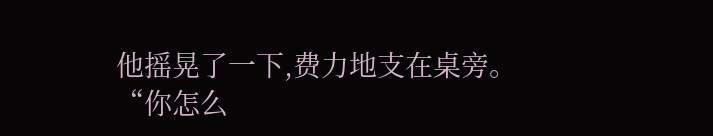他摇晃了一下,费力地支在桌旁。
“你怎么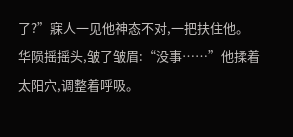了?”寐人一见他神态不对,一把扶住他。
华陨摇摇头,皱了皱眉:“没事……”他揉着太阳穴,调整着呼吸。